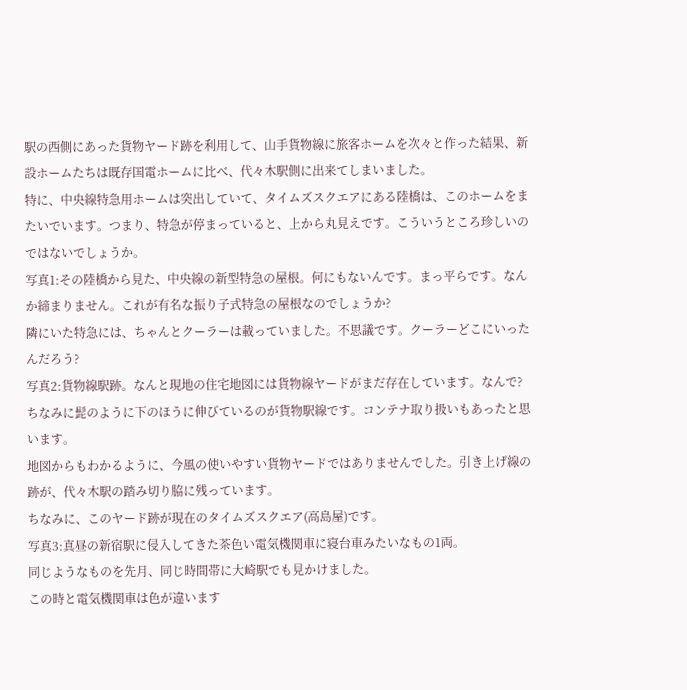駅の西側にあった貨物ヤード跡を利用して、山手貨物線に旅客ホームを次々と作った結果、新設ホームたちは既存国電ホームに比べ、代々木駅側に出来てしまいました。
特に、中央線特急用ホームは突出していて、タイムズスクエアにある陸橋は、このホームをまたいでいます。つまり、特急が停まっていると、上から丸見えです。こういうところ珍しいのではないでしょうか。
写真1:その陸橋から見た、中央線の新型特急の屋根。何にもないんです。まっ平らです。なんか締まりません。これが有名な振り子式特急の屋根なのでしょうか?
隣にいた特急には、ちゃんとクーラーは載っていました。不思議です。クーラーどこにいったんだろう?
写真2:貨物線駅跡。なんと現地の住宅地図には貨物線ヤードがまだ存在しています。なんで?
ちなみに髭のように下のほうに伸びているのが貨物駅線です。コンテナ取り扱いもあったと思います。
地図からもわかるように、今風の使いやすい貨物ヤードではありませんでした。引き上げ線の跡が、代々木駅の踏み切り脇に残っています。
ちなみに、このヤード跡が現在のタイムズスクエア(高島屋)です。
写真3:真昼の新宿駅に侵入してきた茶色い電気機関車に寝台車みたいなもの1両。
同じようなものを先月、同じ時間帯に大崎駅でも見かけました。
この時と電気機関車は色が違います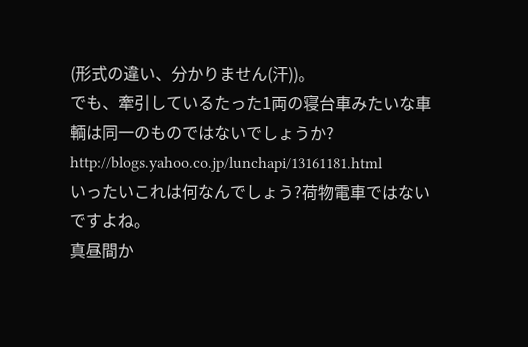(形式の違い、分かりません(汗))。
でも、牽引しているたった1両の寝台車みたいな車輌は同一のものではないでしょうか?
http://blogs.yahoo.co.jp/lunchapi/13161181.html
いったいこれは何なんでしょう?荷物電車ではないですよね。
真昼間か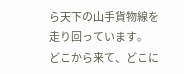ら天下の山手貨物線を走り回っています。
どこから来て、どこに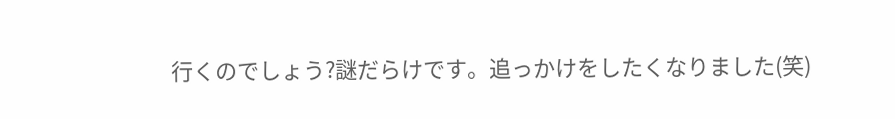行くのでしょう?謎だらけです。追っかけをしたくなりました(笑)